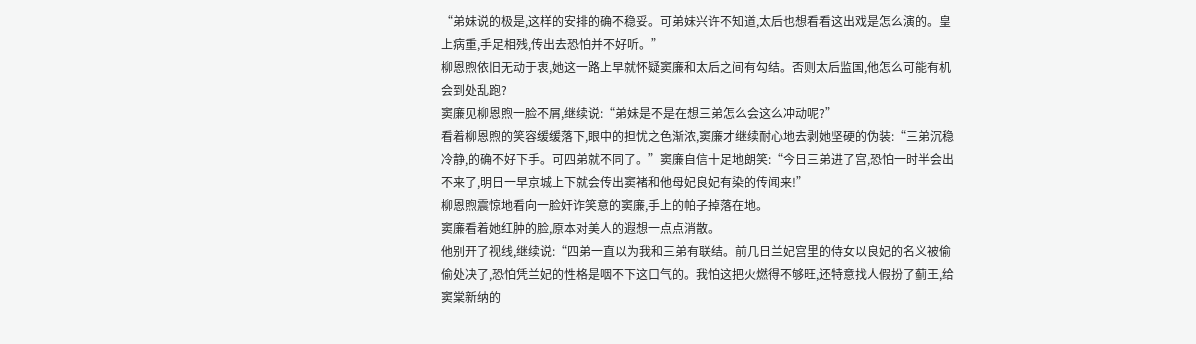“弟妹说的极是,这样的安排的确不稳妥。可弟妹兴许不知道,太后也想看看这出戏是怎么演的。皇上病重,手足相残,传出去恐怕并不好听。”
柳恩煦依旧无动于衷,她这一路上早就怀疑窦廉和太后之间有勾结。否则太后监国,他怎么可能有机会到处乱跑?
窦廉见柳恩煦一脸不屑,继续说:“弟妹是不是在想三弟怎么会这么冲动呢?”
看着柳恩煦的笑容缓缓落下,眼中的担忧之色渐浓,窦廉才继续耐心地去剥她坚硬的伪装:“三弟沉稳冷静,的确不好下手。可四弟就不同了。”窦廉自信十足地朗笑:“今日三弟进了宫,恐怕一时半会出不来了,明日一早京城上下就会传出窦褚和他母妃良妃有染的传闻来!”
柳恩煦震惊地看向一脸奸诈笑意的窦廉,手上的帕子掉落在地。
窦廉看着她红肿的脸,原本对美人的遐想一点点消散。
他别开了视线,继续说:“四弟一直以为我和三弟有联结。前几日兰妃宫里的侍女以良妃的名义被偷偷处决了,恐怕凭兰妃的性格是咽不下这口气的。我怕这把火燃得不够旺,还特意找人假扮了蓟王,给窦棠新纳的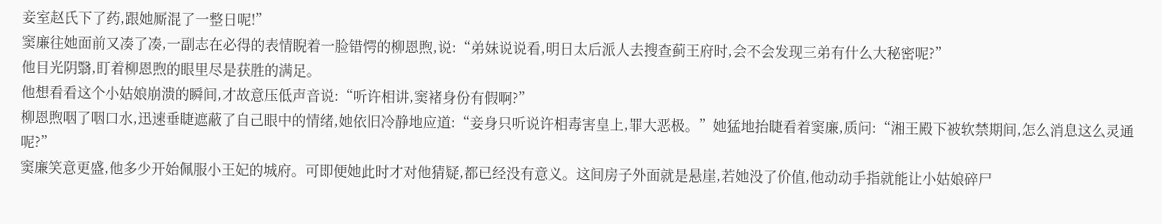妾室赵氏下了药,跟她厮混了一整日呢!”
窦廉往她面前又凑了凑,一副志在必得的表情睨着一脸错愕的柳恩煦,说:“弟妹说说看,明日太后派人去搜查蓟王府时,会不会发现三弟有什么大秘密呢?”
他目光阴翳,盯着柳恩煦的眼里尽是获胜的满足。
他想看看这个小姑娘崩溃的瞬间,才故意压低声音说:“听许相讲,窦褚身份有假啊?”
柳恩煦咽了咽口水,迅速垂睫遮蔽了自己眼中的情绪,她依旧冷静地应道:“妾身只听说许相毒害皇上,罪大恶极。”她猛地抬睫看着窦廉,质问:“湘王殿下被软禁期间,怎么消息这么灵通呢?”
窦廉笑意更盛,他多少开始佩服小王妃的城府。可即便她此时才对他猜疑,都已经没有意义。这间房子外面就是悬崖,若她没了价值,他动动手指就能让小姑娘碎尸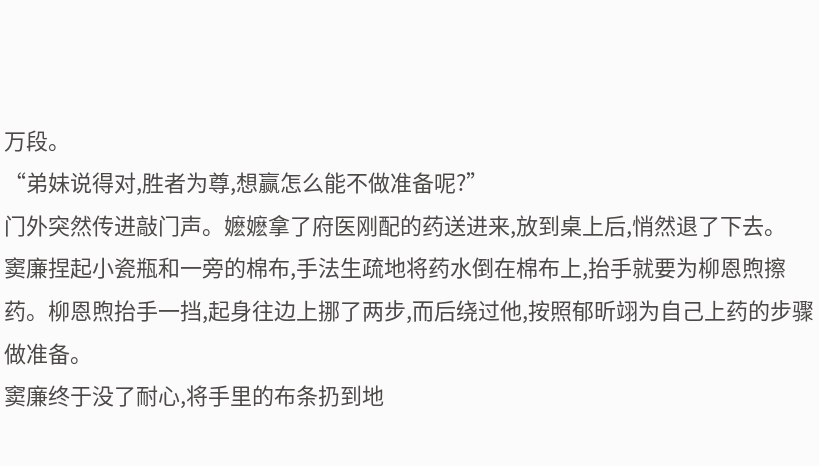万段。
“弟妹说得对,胜者为尊,想赢怎么能不做准备呢?”
门外突然传进敲门声。嬷嬷拿了府医刚配的药送进来,放到桌上后,悄然退了下去。
窦廉捏起小瓷瓶和一旁的棉布,手法生疏地将药水倒在棉布上,抬手就要为柳恩煦擦药。柳恩煦抬手一挡,起身往边上挪了两步,而后绕过他,按照郁昕翊为自己上药的步骤做准备。
窦廉终于没了耐心,将手里的布条扔到地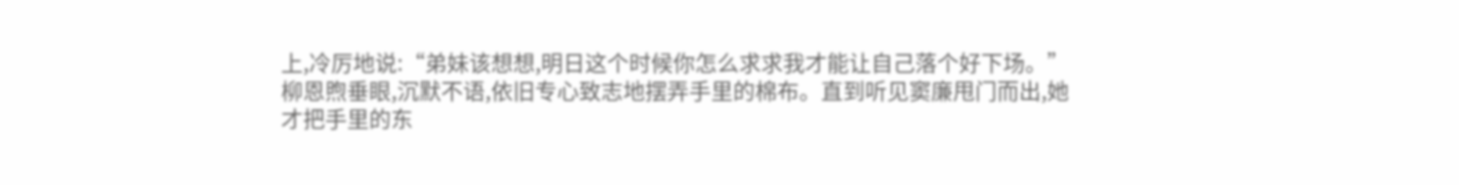上,冷厉地说:“弟妹该想想,明日这个时候你怎么求求我才能让自己落个好下场。”
柳恩煦垂眼,沉默不语,依旧专心致志地摆弄手里的棉布。直到听见窦廉甩门而出,她才把手里的东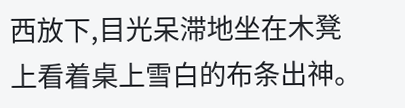西放下,目光呆滞地坐在木凳上看着桌上雪白的布条出神。